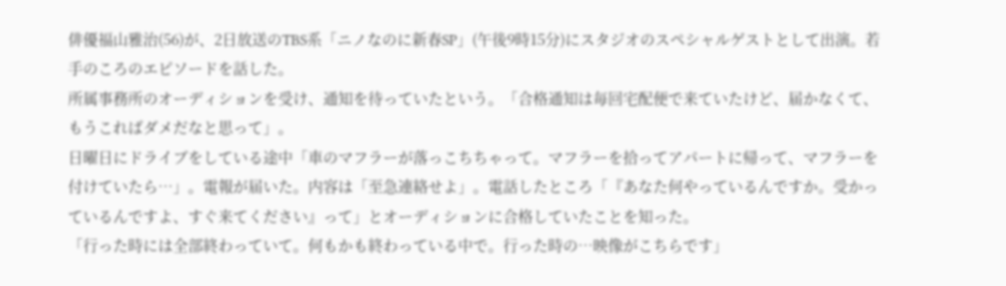俳優福山雅治(56)が、2日放送のTBS系「ニノなのに新春SP」(午後9時15分)にスタジオのスペシャルゲストとして出演。若手のころのエピソードを話した。
所属事務所のオーディションを受け、通知を待っていたという。「合格通知は毎回宅配便で来ていたけど、届かなくて、もうこればダメだなと思って」。
日曜日にドライブをしている途中「車のマフラーが落っこちちゃって。マフラーを拾ってアパートに帰って、マフラーを付けていたら…」。電報が届いた。内容は「至急連絡せよ」。電話したところ「『あなた何やっているんですか。受かっているんですよ、すぐ来てください』って」とオーディションに合格していたことを知った。
「行った時には全部終わっていて。何もかも終わっている中で。行った時の…映像がこちらです」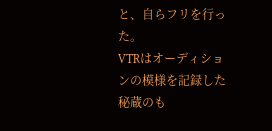と、自らフリを行った。
VTRはオーディションの模様を記録した秘蔵のも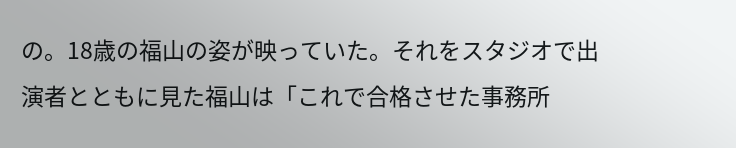の。18歳の福山の姿が映っていた。それをスタジオで出演者とともに見た福山は「これで合格させた事務所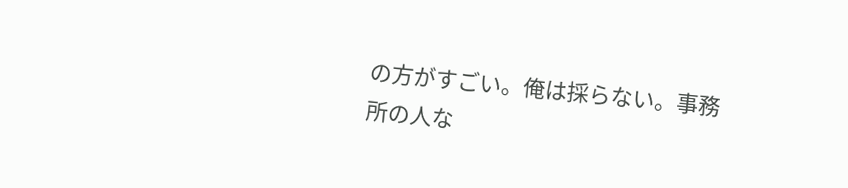の方がすごい。俺は採らない。事務所の人な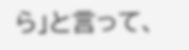ら」と言って、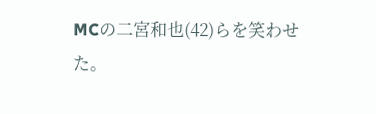MCの二宮和也(42)らを笑わせた。